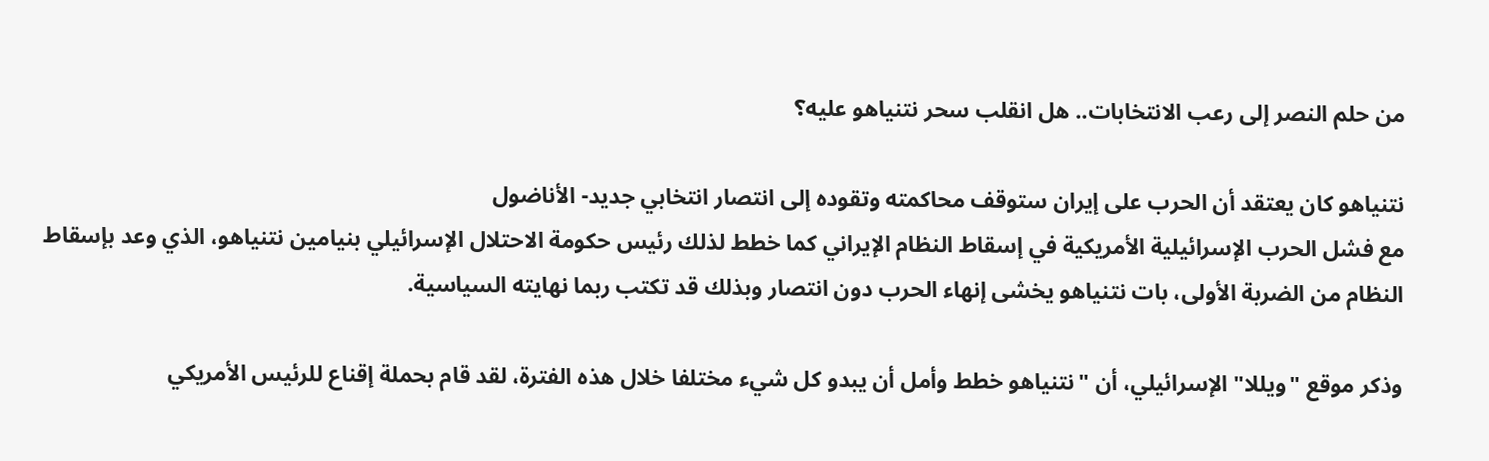من حلم النصر إلى رعب الانتخابات.. هل انقلب سحر نتنياهو عليه؟

نتنياهو كان يعتقد أن الحرب على إيران ستوقف محاكمته وتقوده إلى انتصار انتخابي جديد- الأناضول
مع فشل الحرب الإسرائيلية الأمريكية في إسقاط النظام الإيراني كما خطط لذلك رئيس حكومة الاحتلال الإسرائيلي بنيامين نتنياهو، الذي وعد بإسقاط النظام من الضربة الأولى، بات نتنياهو يخشى إنهاء الحرب دون انتصار وبذلك قد تكتب ربما نهايته السياسية.

وذكر موقع "ويللا" الإسرائيلي، أن "نتنياهو خطط وأمل أن يبدو كل شيء مختلفا خلال هذه الفترة، لقد قام بحملة إقناع للرئيس الأمريكي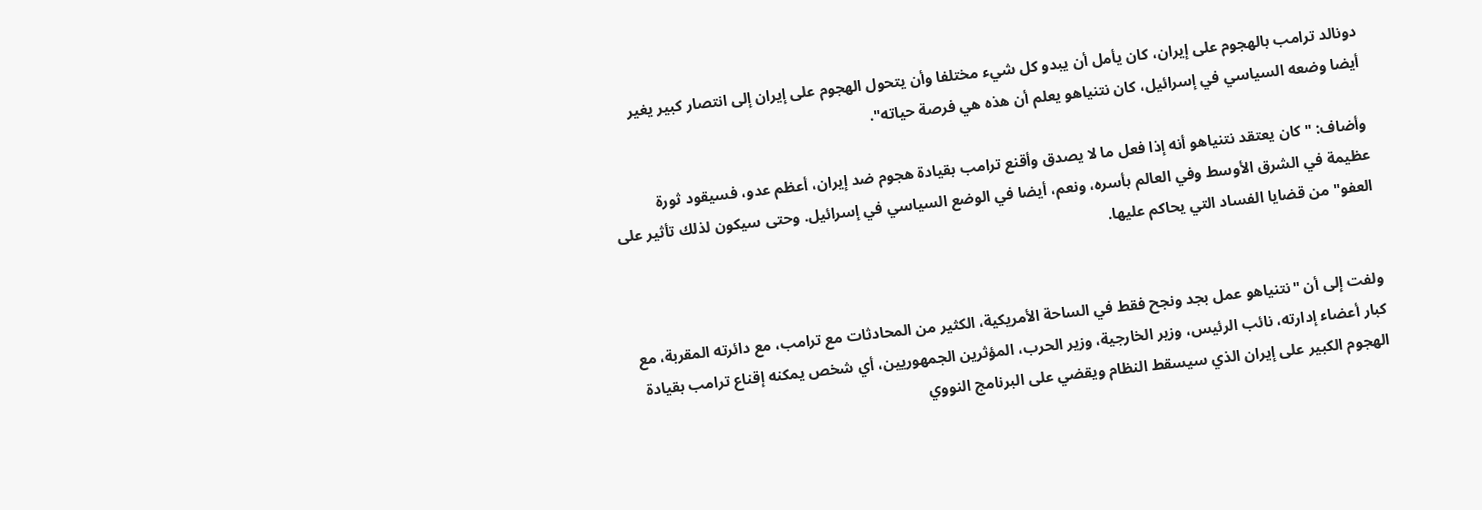دونالد ترامب بالهجوم على إيران، كان يأمل أن يبدو كل شيء مختلفا وأن يتحول الهجوم على إيران إلى انتصار كبير يغير أيضا وضعه السياسي في إسرائيل، كان نتنياهو يعلم أن هذه هي فرصة حياته".

وأضاف: "كان يعتقد نتنياهو أنه إذا فعل ما لا يصدق وأقنع ترامب بقيادة هجوم ضد إيران، أعظم عدو، فسيقود ثورة عظيمة في الشرق الأوسط وفي العالم بأسره، ونعم، أيضا في الوضع السياسي في إسرائيل. وحتى سيكون لذلك تأثير على العفو" من قضايا الفساد التي يحاكم عليها.


ولفت إلى أن "نتنياهو عمل بجد ونجح فقط في الساحة الأمريكية، الكثير من المحادثات مع ترامب، مع دائرته المقربة، مع كبار أعضاء إدارته، نائب الرئيس، وزير الخارجية، وزير الحرب، المؤثرين الجمهوريين، أي شخص يمكنه إقناع ترامب بقيادة الهجوم الكبير على إيران الذي سيسقط النظام ويقضي على البرنامج النووي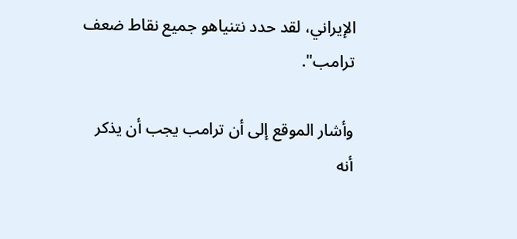الإيراني، لقد حدد نتنياهو جميع نقاط ضعف ترامب".

وأشار الموقع إلى أن ترامب يجب أن يذكر أنه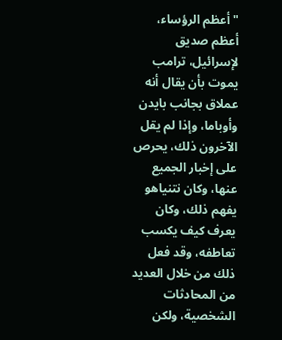"أعظم الرؤساء، أعظم صديق لإسرائيل، ترامب يموت بأن يقال أنه عملاق بجانب بايدن وأوباما، وإذا لم يقل الآخرون ذلك، يحرص على إخبار الجميع عنها، وكان نتنياهو يفهم ذلك، وكان يعرف كيف يكسب تعاطفه، وقد فعل ذلك من خلال العديد من المحادثات الشخصية، ولكن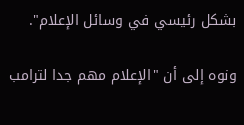بشكل رئيسي في وسائل الإعلام".

ونوه إلى أن "الإعلام مهم جدا لترامب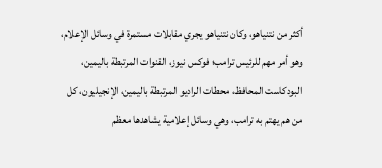أكثر من نتنياهو، وكان نتنياهو يجري مقابلات مستمرة في وسائل الإعلام، وهو أمر مهم للرئيس ترامب؛ فوكس نيوز، القنوات المرتبطة باليمين، البودكاست المحافظ، محطات الراديو المرتبطة باليمين، الإنجيليون، كل من هم يهتم به ترامب، وهي وسائل إعلامية يشاهدها معظم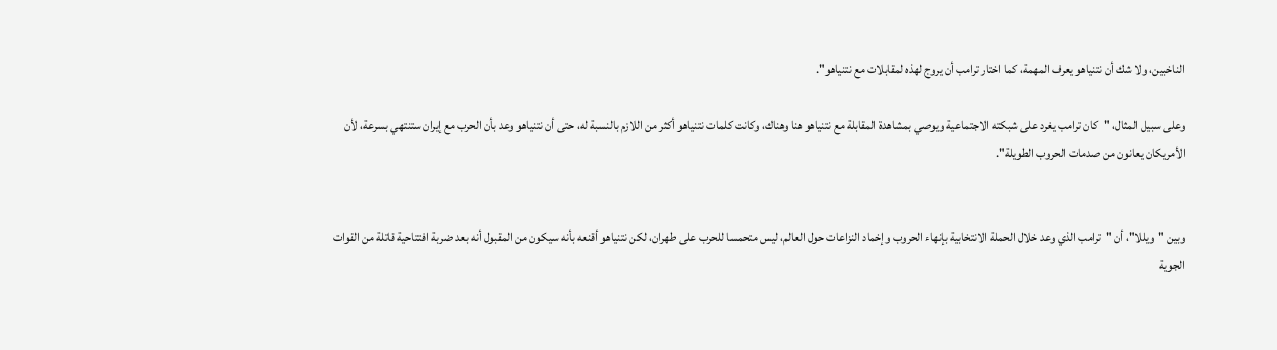الناخبين، ولا شك أن نتنياهو يعرف المهمة، كما اختار ترامب أن يروج لهذه لمقابلات مع نتنياهو".

وعلى سبيل المثال، "كان ترامب يغرد على شبكته الاجتماعية ويوصي بمشاهدة المقابلة مع نتنياهو هنا وهناك، وكانت كلمات نتنياهو أكثر من اللازم بالنسبة له، حتى أن نتنياهو وعد بأن الحرب مع إيران ستنتهي بسرعة، لأن الأمريكان يعانون من صدمات الحروب الطويلة".


وبين "ويللا"، أن "ترامب الذي وعد خلال الحملة الانتخابية بإنهاء الحروب وإخماد النزاعات حول العالم، ليس متحمسا للحرب على طهران، لكن نتنياهو أقنعه بأنه سيكون من المقبول أنه بعد ضربة افتتاحية قاتلة من القوات الجوية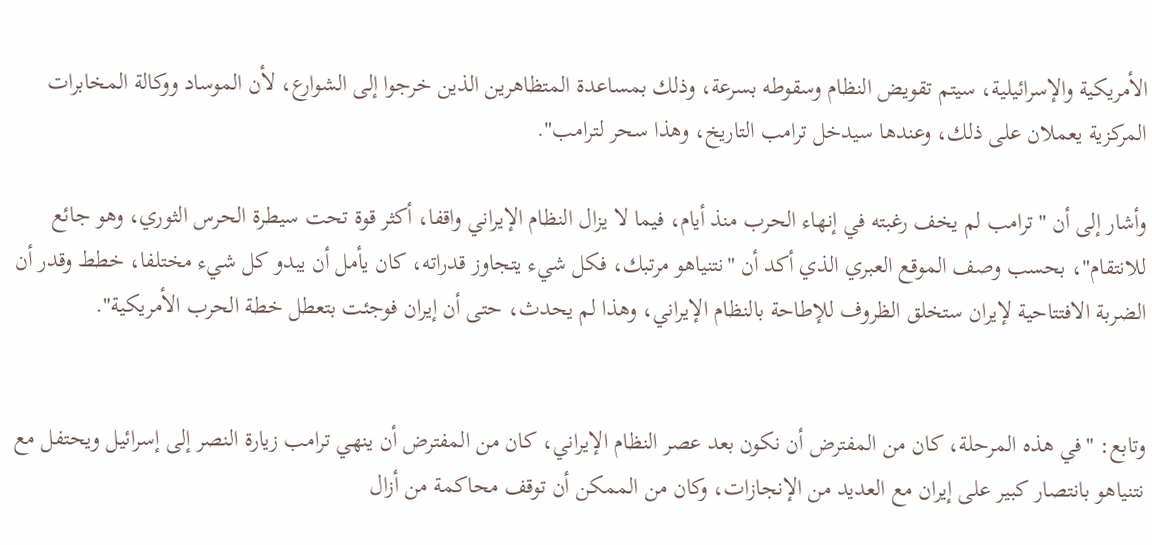الأمريكية والإسرائيلية، سيتم تقويض النظام وسقوطه بسرعة، وذلك بمساعدة المتظاهرين الذين خرجوا إلى الشوارع، لأن الموساد ووكالة المخابرات المركزية يعملان على ذلك، وعندها سيدخل ترامب التاريخ، وهذا سحر لترامب".

وأشار إلى أن "ترامب لم يخف رغبته في إنهاء الحرب منذ أيام، فيما لا يزال النظام الإيراني واقفا، أكثر قوة تحت سيطرة الحرس الثوري، وهو جائع للانتقام"، بحسب وصف الموقع العبري الذي أكد أن "نتنياهو مرتبك، فكل شيء يتجاوز قدراته، كان يأمل أن يبدو كل شيء مختلفا، خطط وقدر أن الضربة الافتتاحية لإيران ستخلق الظروف للإطاحة بالنظام الإيراني، وهذا لم يحدث، حتى أن إيران فوجئت بتعطل خطة الحرب الأمريكية".


وتابع: "في هذه المرحلة، كان من المفترض أن نكون بعد عصر النظام الإيراني، كان من المفترض أن ينهي ترامب زيارة النصر إلى إسرائيل ويحتفل مع نتنياهو بانتصار كبير على إيران مع العديد من الإنجازات، وكان من الممكن أن توقف محاكمة من أزال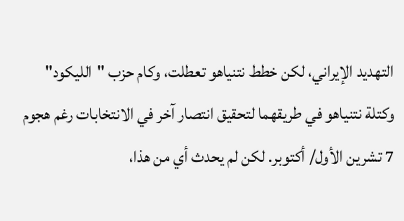التهديد الإيراني، لكن خطط نتنياهو تعطلت، وكام حزب "الليكود" وكتلة نتنياهو في طريقهما لتحقيق انتصار آخر في الانتخابات رغم هجوم 7 تشرين الأول/ أكتوبر. لكن لم يحدث أي من هذا،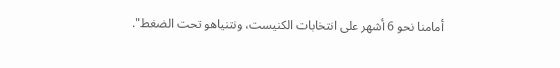أمامنا نحو 6 أشهر على انتخابات الكنيست، ونتنياهو تحت الضغط".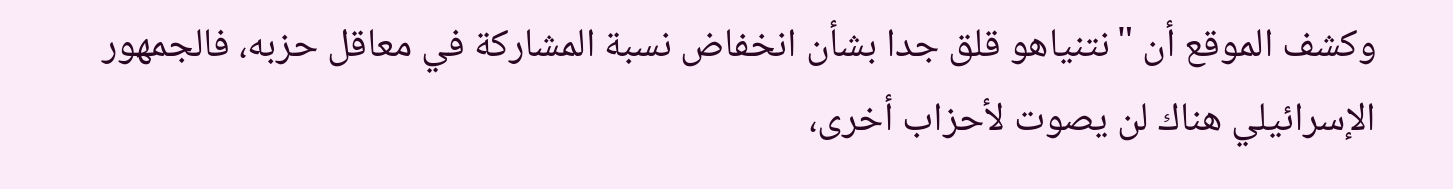وكشف الموقع أن "نتنياهو قلق جدا بشأن انخفاض نسبة المشاركة في معاقل حزبه، فالجمهور الإسرائيلي هناك لن يصوت لأحزاب أخرى،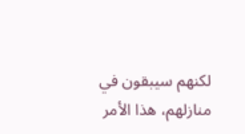لكنهم سيبقون في منازلهم، هذا الأمر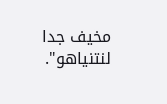مخيف جدا لنتنياهو".